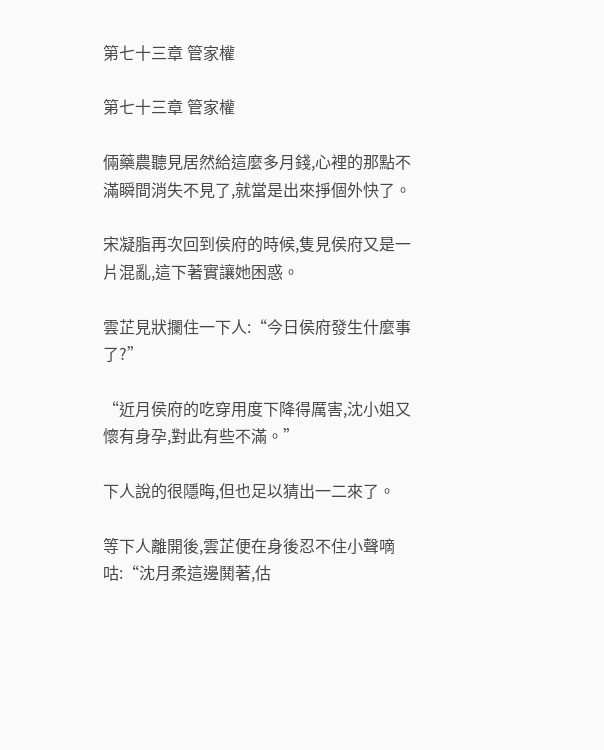第七十三章 管家權

第七十三章 管家權

倆藥農聽見居然給這麼多月錢,心裡的那點不滿瞬間消失不見了,就當是出來掙個外快了。

宋凝脂再次回到侯府的時候,隻見侯府又是一片混亂,這下著實讓她困惑。

雲芷見狀攔住一下人:“今日侯府發生什麼事了?”

“近月侯府的吃穿用度下降得厲害,沈小姐又懷有身孕,對此有些不滿。”

下人說的很隱晦,但也足以猜出一二來了。

等下人離開後,雲芷便在身後忍不住小聲嘀咕:“沈月柔這邊鬨著,估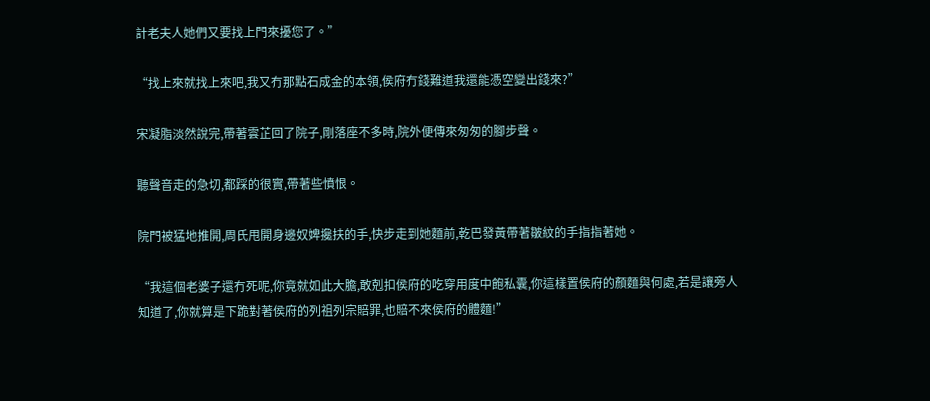計老夫人她們又要找上門來擾您了。”

“找上來就找上來吧,我又冇那點石成金的本領,侯府冇錢難道我還能憑空變出錢來?”

宋凝脂淡然說完,帶著雲芷回了院子,剛落座不多時,院外便傳來匆匆的腳步聲。

聽聲音走的急切,都踩的很實,帶著些憤恨。

院門被猛地推開,周氏甩開身邊奴婢攙扶的手,快步走到她麵前,乾巴發黃帶著皺紋的手指指著她。

“我這個老婆子還冇死呢,你竟就如此大膽,敢剋扣侯府的吃穿用度中飽私囊,你這樣置侯府的顏麵與何處,若是讓旁人知道了,你就算是下跪對著侯府的列祖列宗賠罪,也賠不來侯府的體麵!”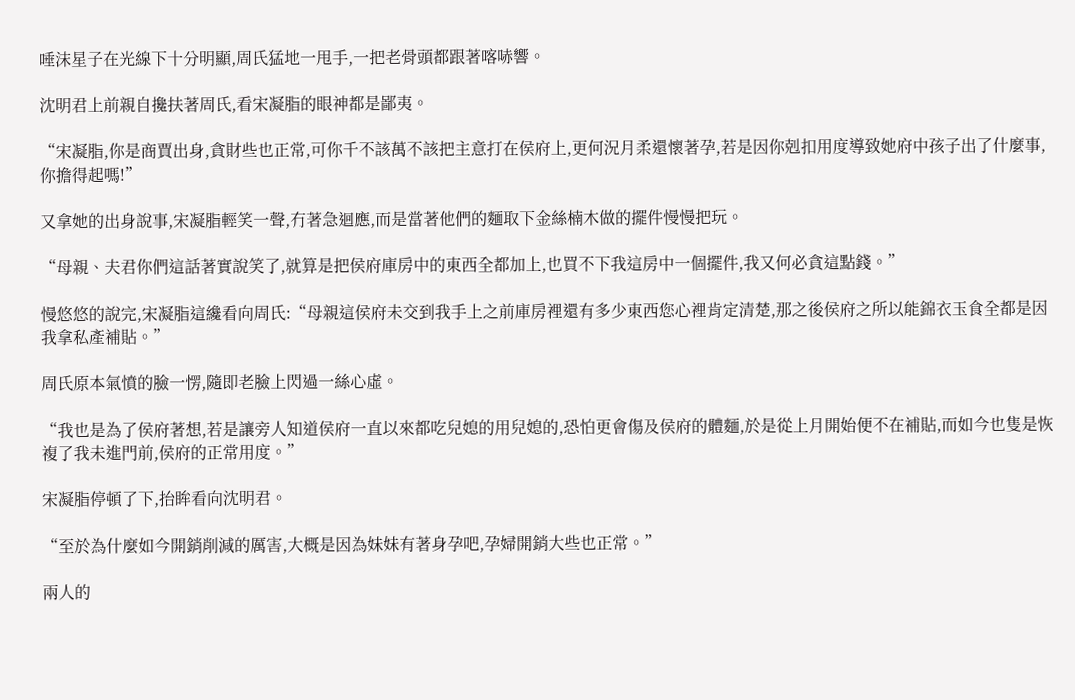唾沫星子在光線下十分明顯,周氏猛地一甩手,一把老骨頭都跟著喀哧響。

沈明君上前親自攙扶著周氏,看宋凝脂的眼神都是鄙夷。

“宋凝脂,你是商賈出身,貪財些也正常,可你千不該萬不該把主意打在侯府上,更何況月柔還懷著孕,若是因你剋扣用度導致她府中孩子出了什麼事,你擔得起嗎!”

又拿她的出身說事,宋凝脂輕笑一聲,冇著急迴應,而是當著他們的麵取下金絲楠木做的擺件慢慢把玩。

“母親、夫君你們這話著實說笑了,就算是把侯府庫房中的東西全都加上,也買不下我這房中一個擺件,我又何必貪這點錢。”

慢悠悠的說完,宋凝脂這纔看向周氏:“母親這侯府未交到我手上之前庫房裡還有多少東西您心裡肯定清楚,那之後侯府之所以能錦衣玉食全都是因我拿私產補貼。”

周氏原本氣憤的臉一愣,隨即老臉上閃過一絲心虛。

“我也是為了侯府著想,若是讓旁人知道侯府一直以來都吃兒媳的用兒媳的,恐怕更會傷及侯府的體麵,於是從上月開始便不在補貼,而如今也隻是恢複了我未進門前,侯府的正常用度。”

宋凝脂停頓了下,抬眸看向沈明君。

“至於為什麼如今開銷削減的厲害,大概是因為妹妹有著身孕吧,孕婦開銷大些也正常。”

兩人的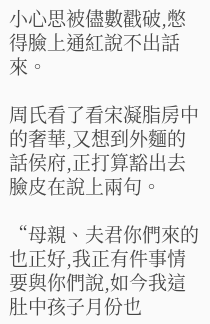小心思被儘數戳破,憋得臉上通紅說不出話來。

周氏看了看宋凝脂房中的奢華,又想到外麵的話侯府,正打算豁出去臉皮在說上兩句。

“母親、夫君你們來的也正好,我正有件事情要與你們說,如今我這肚中孩子月份也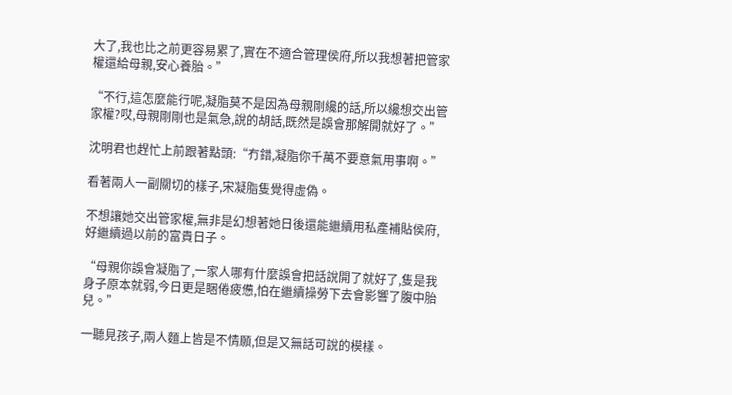大了,我也比之前更容易累了,實在不適合管理侯府,所以我想著把管家權還給母親,安心養胎。”

“不行,這怎麼能行呢,凝脂莫不是因為母親剛纔的話,所以纔想交出管家權?哎,母親剛剛也是氣急,說的胡話,既然是誤會那解開就好了。”

沈明君也趕忙上前跟著點頭:“冇錯,凝脂你千萬不要意氣用事啊。”

看著兩人一副關切的樣子,宋凝脂隻覺得虛偽。

不想讓她交出管家權,無非是幻想著她日後還能繼續用私產補貼侯府,好繼續過以前的富貴日子。

“母親你誤會凝脂了,一家人哪有什麼誤會把話說開了就好了,隻是我身子原本就弱,今日更是睏倦疲憊,怕在繼續操勞下去會影響了腹中胎兒。”

一聽見孩子,兩人麵上皆是不情願,但是又無話可說的模樣。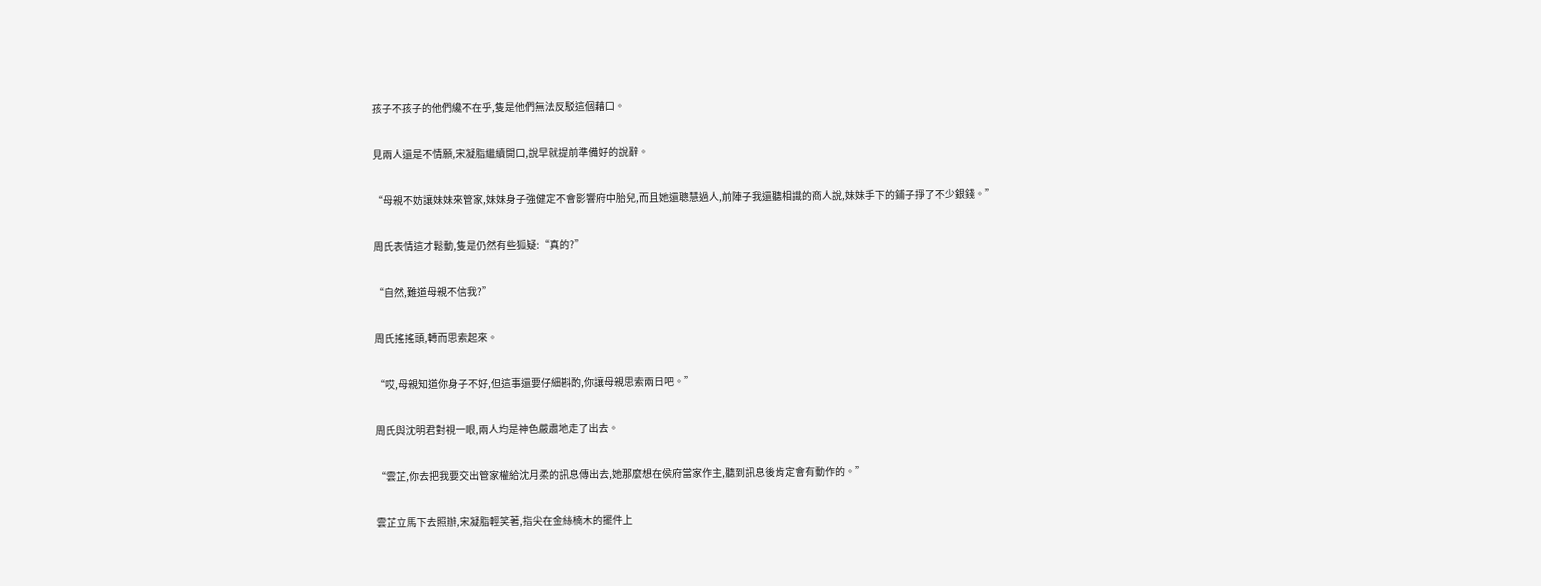孩子不孩子的他們纔不在乎,隻是他們無法反駁這個藉口。

見兩人還是不情願,宋凝脂繼續開口,說早就提前準備好的說辭。

“母親不妨讓妹妹來管家,妹妹身子強健定不會影響府中胎兒,而且她還聰慧過人,前陣子我還聽相識的商人說,妹妹手下的鋪子掙了不少銀錢。”

周氏表情這才鬆動,隻是仍然有些狐疑:“真的?”

“自然,難道母親不信我?”

周氏搖搖頭,轉而思索起來。

“哎,母親知道你身子不好,但這事還要仔細斟酌,你讓母親思索兩日吧。”

周氏與沈明君對視一眼,兩人均是神色嚴肅地走了出去。

“雲芷,你去把我要交出管家權給沈月柔的訊息傳出去,她那麼想在侯府當家作主,聽到訊息後肯定會有動作的。”

雲芷立馬下去照辦,宋凝脂輕笑著,指尖在金絲楠木的擺件上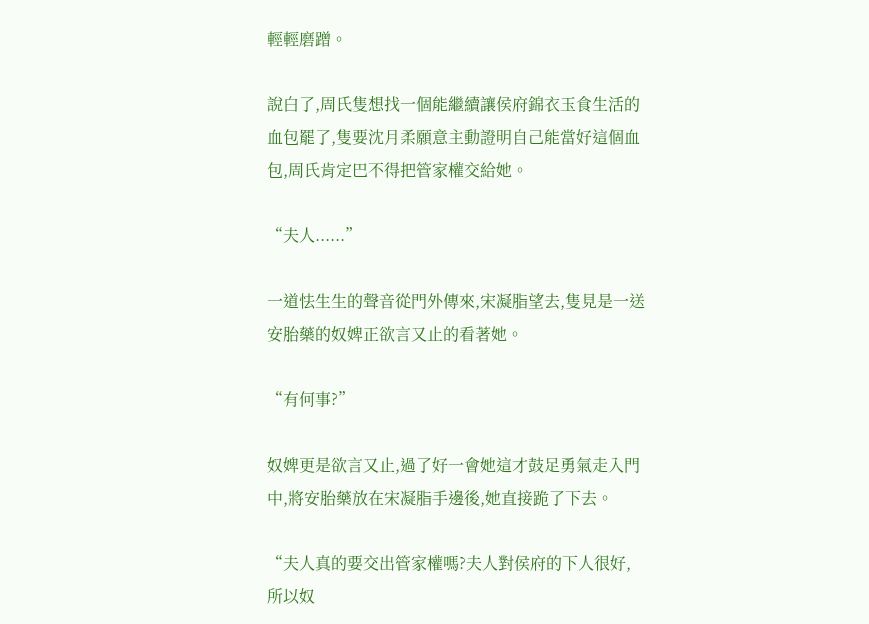輕輕磨蹭。

說白了,周氏隻想找一個能繼續讓侯府錦衣玉食生活的血包罷了,隻要沈月柔願意主動證明自己能當好這個血包,周氏肯定巴不得把管家權交給她。

“夫人......”

一道怯生生的聲音從門外傳來,宋凝脂望去,隻見是一送安胎藥的奴婢正欲言又止的看著她。

“有何事?”

奴婢更是欲言又止,過了好一會她這才鼓足勇氣走入門中,將安胎藥放在宋凝脂手邊後,她直接跪了下去。

“夫人真的要交出管家權嗎?夫人對侯府的下人很好,所以奴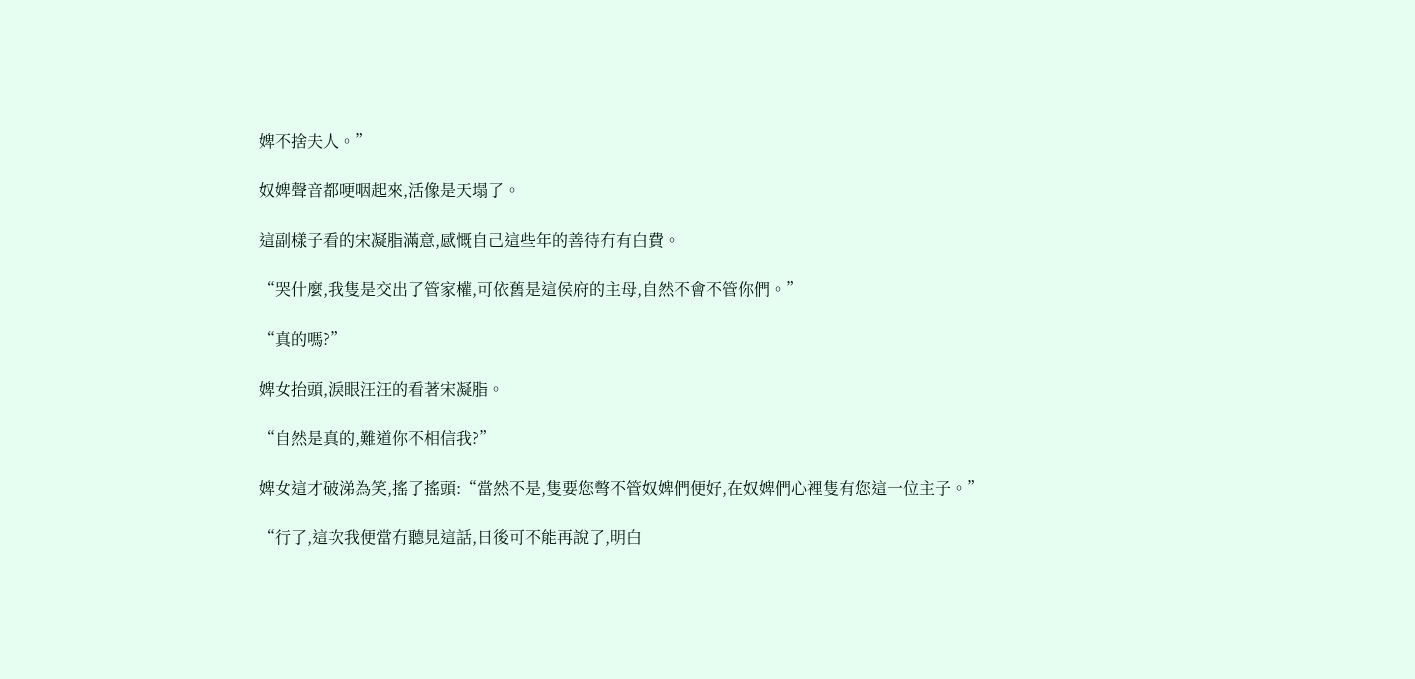婢不捨夫人。”

奴婢聲音都哽咽起來,活像是天塌了。

這副樣子看的宋凝脂滿意,感慨自己這些年的善待冇有白費。

“哭什麼,我隻是交出了管家權,可依舊是這侯府的主母,自然不會不管你們。”

“真的嗎?”

婢女抬頭,淚眼汪汪的看著宋凝脂。

“自然是真的,難道你不相信我?”

婢女這才破涕為笑,搖了搖頭:“當然不是,隻要您彆不管奴婢們便好,在奴婢們心裡隻有您這一位主子。”

“行了,這次我便當冇聽見這話,日後可不能再說了,明白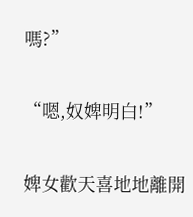嗎?”

“嗯,奴婢明白!”

婢女歡天喜地地離開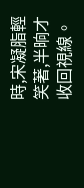時,宋凝脂輕笑著,半晌才收回視線。